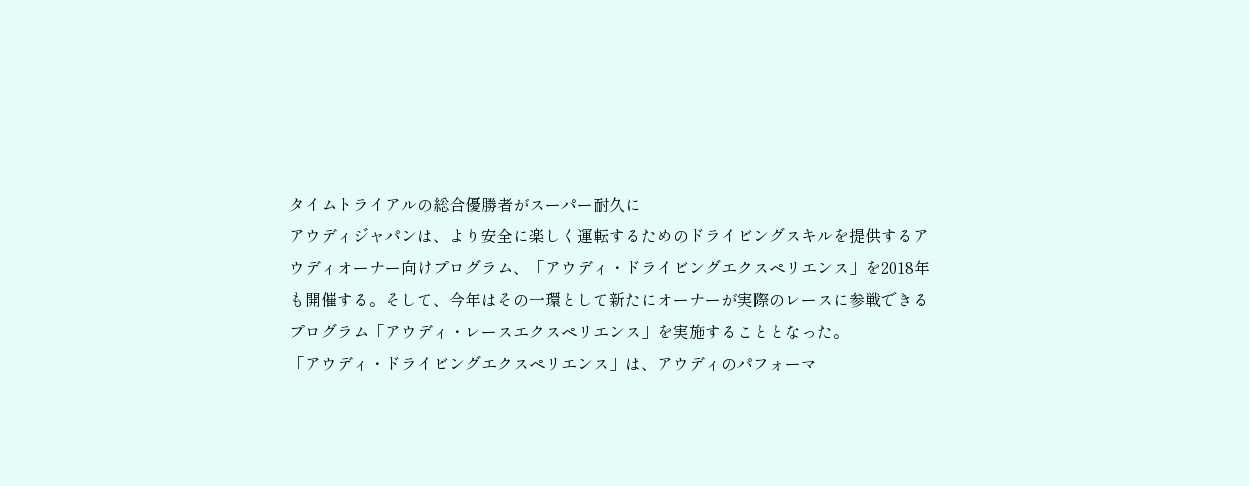タイムトライアルの総合優勝者がスーパー耐久に
アウディジャパンは、より安全に楽しく運転するためのドライビングスキルを提供するアウディオーナー向けプログラム、「アウディ・ドライビングエクスペリエンス」を2018年も開催する。そして、今年はその一環として新たにオーナーが実際のレースに参戦できるプログラム「アウディ・レースエクスペリエンス」を実施することとなった。
「アウディ・ドライビングエクスペリエンス」は、アウディのパフォーマ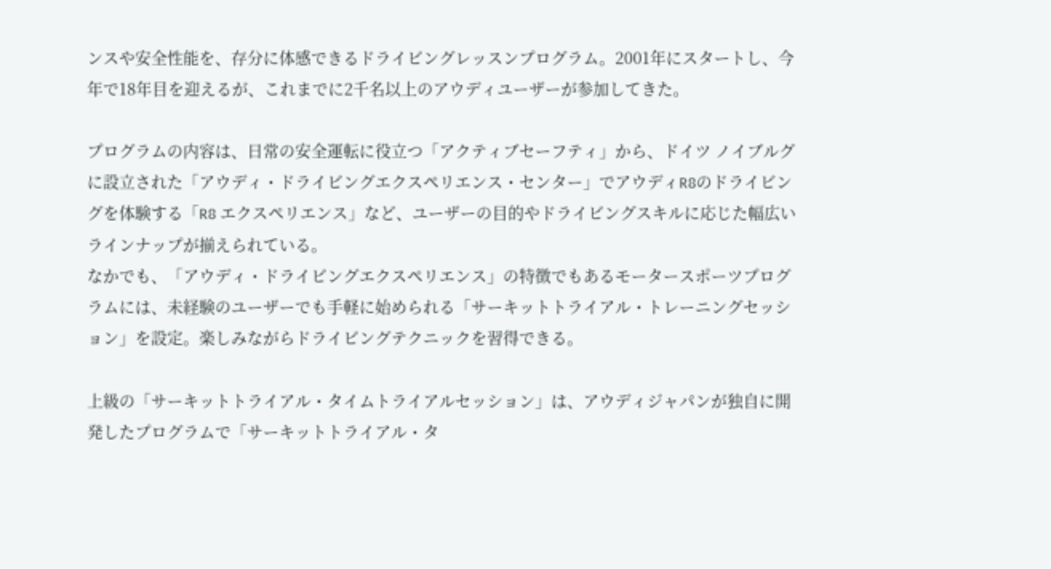ンスや安全性能を、存分に体感できるドライビングレッスンプログラム。2001年にスタートし、今年で18年目を迎えるが、これまでに2千名以上のアウディユーザーが参加してきた。

プログラムの内容は、日常の安全運転に役立つ「アクティブセーフティ」から、ドイツ ノイブルグに設立された「アウディ・ドライビングエクスペリエンス・センター」でアウディR8のドライビングを体験する「R8 エクスペリエンス」など、ユーザーの目的やドライビングスキルに応じた幅広いラインナップが揃えられている。
なかでも、「アウディ・ドライビングエクスペリエンス」の特徴でもあるモータースポーツプログラムには、未経験のユーザーでも手軽に始められる「サーキットトライアル・トレーニングセッション」を設定。楽しみながらドライビングテクニックを習得できる。

上級の「サーキットトライアル・タイムトライアルセッション」は、アウディジャパンが独自に開発したプログラムで「サーキットトライアル・タ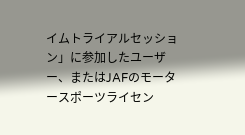イムトライアルセッション」に参加したユーザー、またはJAFのモータースポーツライセン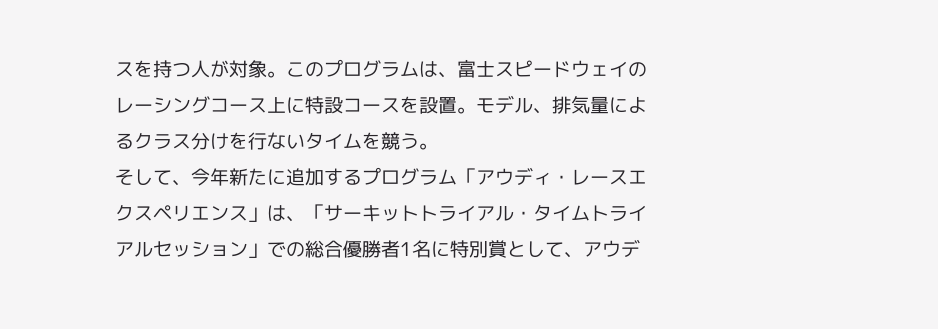スを持つ人が対象。このプログラムは、富士スピードウェイのレーシングコース上に特設コースを設置。モデル、排気量によるクラス分けを行ないタイムを競う。
そして、今年新たに追加するプログラム「アウディ・レースエクスペリエンス」は、「サーキットトライアル・タイムトライアルセッション」での総合優勝者1名に特別賞として、アウデ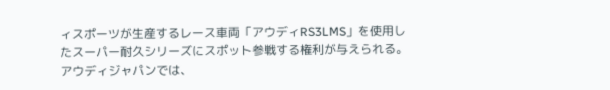ィスポーツが生産するレース車両「アウディRS3LMS」を使用したスーパー耐久シリーズにスポット参戦する権利が与えられる。
アウディジャパンでは、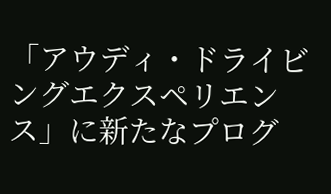「アウディ・ドライビングエクスペリエンス」に新たなプログ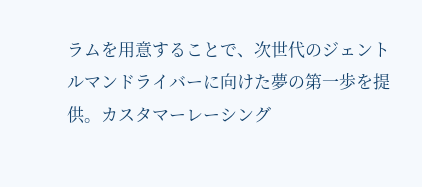ラムを用意することで、次世代のジェントルマンドライバーに向けた夢の第一歩を提供。カスタマーレーシング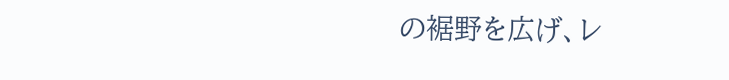の裾野を広げ、レ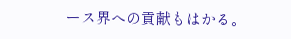ース界への貢献もはかる。